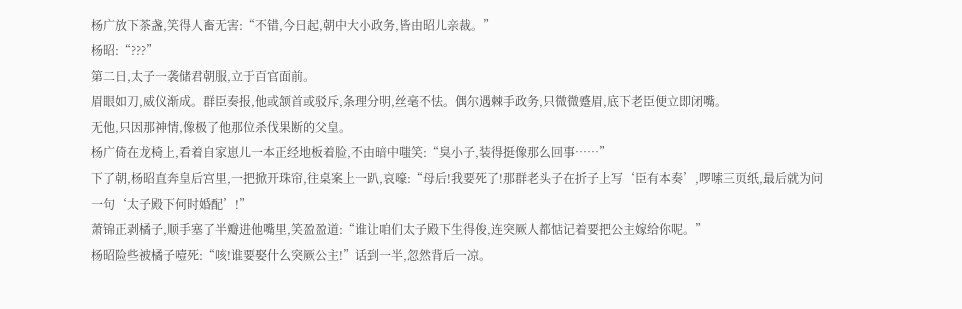杨广放下茶盏,笑得人畜无害:“不错,今日起,朝中大小政务,皆由昭儿亲裁。”
杨昭:“???”
第二日,太子一袭储君朝服,立于百官面前。
眉眼如刀,威仪渐成。群臣奏报,他或颔首或驳斥,条理分明,丝毫不怯。偶尔遇棘手政务,只微微蹙眉,底下老臣便立即闭嘴。
无他,只因那神情,像极了他那位杀伐果断的父皇。
杨广倚在龙椅上,看着自家崽儿一本正经地板着脸,不由暗中嗤笑:“臭小子,装得挺像那么回事……”
下了朝,杨昭直奔皇后宫里,一把掀开珠帘,往桌案上一趴,哀嚎:“母后!我要死了!那群老头子在折子上写‘臣有本奏’,啰嗦三页纸,最后就为问一句‘太子殿下何时婚配’!”
萧锦正剥橘子,顺手塞了半瓣进他嘴里,笑盈盈道:“谁让咱们太子殿下生得俊,连突厥人都惦记着要把公主嫁给你呢。”
杨昭险些被橘子噎死:“咳!谁要娶什么突厥公主!”话到一半,忽然背后一凉。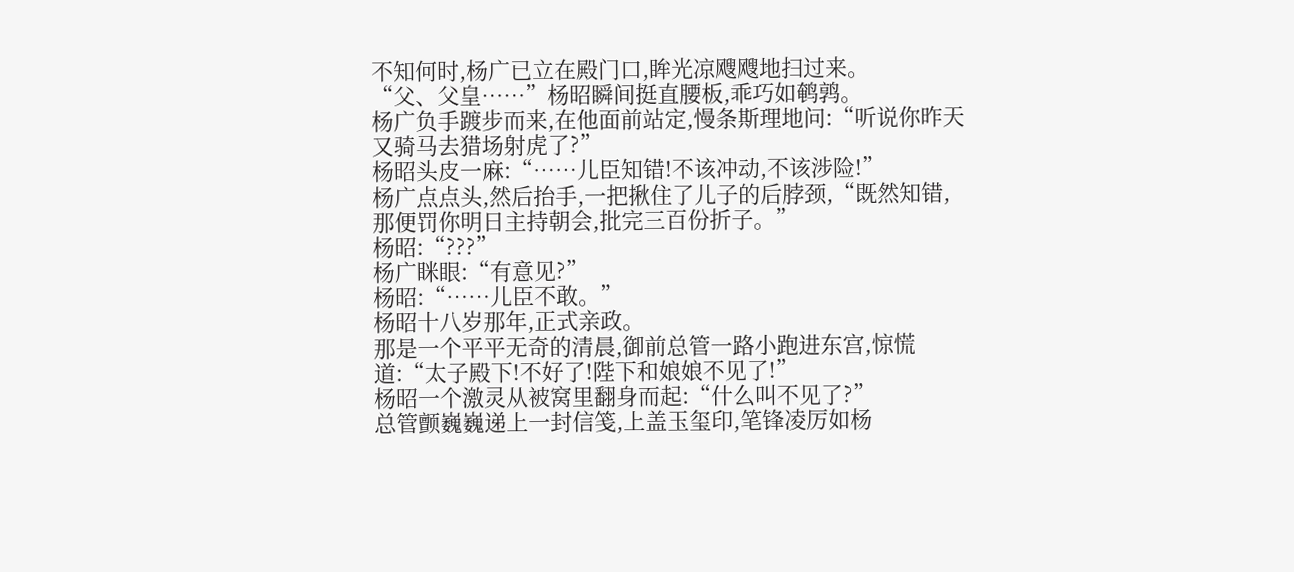不知何时,杨广已立在殿门口,眸光凉飕飕地扫过来。
“父、父皇……”杨昭瞬间挺直腰板,乖巧如鹌鹑。
杨广负手踱步而来,在他面前站定,慢条斯理地问:“听说你昨天又骑马去猎场射虎了?”
杨昭头皮一麻:“……儿臣知错!不该冲动,不该涉险!”
杨广点点头,然后抬手,一把揪住了儿子的后脖颈,“既然知错,那便罚你明日主持朝会,批完三百份折子。”
杨昭:“???”
杨广眯眼:“有意见?”
杨昭:“……儿臣不敢。”
杨昭十八岁那年,正式亲政。
那是一个平平无奇的清晨,御前总管一路小跑进东宫,惊慌道:“太子殿下!不好了!陛下和娘娘不见了!”
杨昭一个激灵从被窝里翻身而起:“什么叫不见了?”
总管颤巍巍递上一封信笺,上盖玉玺印,笔锋凌厉如杨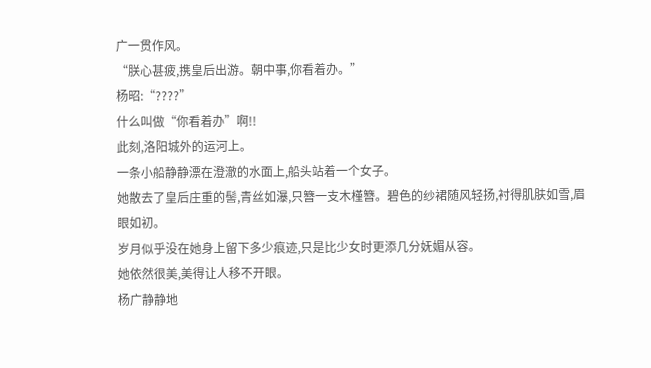广一贯作风。
“朕心甚疲,携皇后出游。朝中事,你看着办。”
杨昭:“????”
什么叫做“你看着办”啊!!
此刻,洛阳城外的运河上。
一条小船静静漂在澄澈的水面上,船头站着一个女子。
她散去了皇后庄重的髻,青丝如瀑,只簪一支木槿簪。碧色的纱裙随风轻扬,衬得肌肤如雪,眉眼如初。
岁月似乎没在她身上留下多少痕迹,只是比少女时更添几分妩媚从容。
她依然很美,美得让人移不开眼。
杨广静静地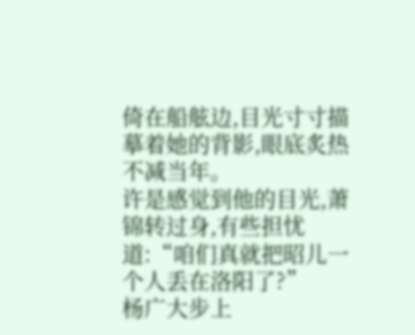倚在船舷边,目光寸寸描摹着她的背影,眼底炙热不减当年。
许是感觉到他的目光,萧锦转过身,有些担忧道:“咱们真就把昭儿一个人丢在洛阳了?”
杨广大步上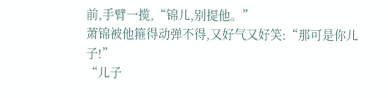前,手臂一揽,“锦儿,别提他。”
萧锦被他箍得动弹不得,又好气又好笑:“那可是你儿子!”
“儿子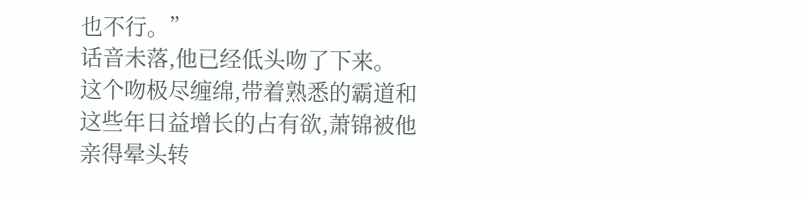也不行。”
话音未落,他已经低头吻了下来。
这个吻极尽缠绵,带着熟悉的霸道和这些年日益增长的占有欲,萧锦被他亲得晕头转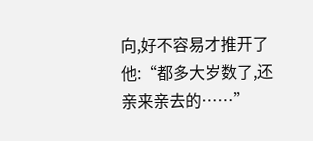向,好不容易才推开了他:“都多大岁数了,还亲来亲去的……”